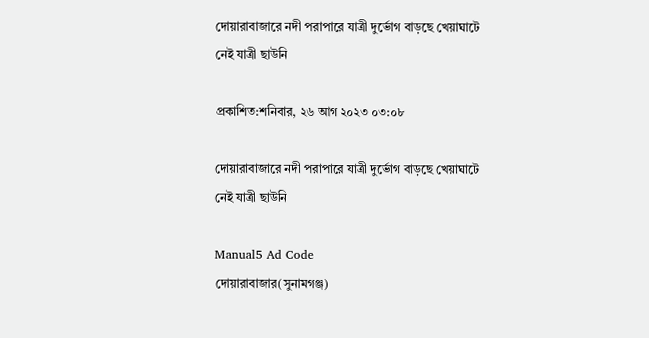দোয়ারাবাজারে নদী পরাপারে যাত্রী দুর্ভোগ বাড়ছে খেয়াঘাটে নেই যাত্রী ছাউনি

প্রকাশিত:শনিবার, ২৬ আগ ২০২৩ ০৩:০৮

দোয়ারাবাজারে নদী পরাপারে যাত্রী দুর্ভোগ বাড়ছে খেয়াঘাটে নেই যাত্রী ছাউনি

Manual5 Ad Code
দোয়ারাবাজার(সুনামগঞ্জ)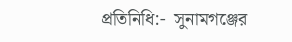প্রতিনিধি:-  সুনামগঞ্জের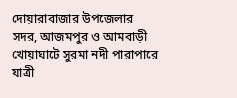দোয়ারাবাজার উপজেলার সদর, আজমপুর ও আমবাড়ী খোয়াঘাটে সুরমা নদী পারাপারে যাত্রী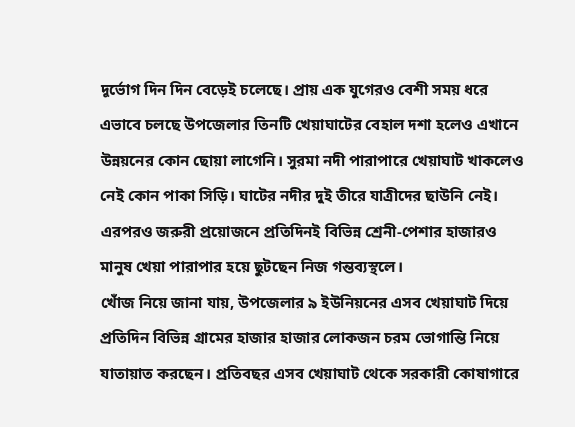দূর্ভোগ দিন দিন বেড়েই চলেছে। প্রায় এক যুগেরও বেশী সময় ধরে এভাবে চলছে উপজেলার তিনটি খেয়াঘাটের বেহাল দশা হলেও এখানে উন্নয়নের কোন ছোয়া লাগেনি। সুরমা নদী পারাপারে খেয়াঘাট খাকলেও নেই কোন পাকা সিড়ি। ঘাটের নদীর দুই তীরে যাত্রীদের ছাউনি নেই। এরপরও জরুরী প্রয়োজনে প্রতিদিনই বিভিন্ন শ্রেনী-পেশার হাজারও মানুষ খেয়া পারাপার হয়ে ছুটছেন নিজ গন্তব্যস্থলে।
খোঁজ নিয়ে জানা যায়, উপজেলার ৯ ইউনিয়নের এসব খেয়াঘাট দিয়ে প্রতিদিন বিভিন্ন গ্রামের হাজার হাজার লোকজন চরম ভোগান্তি নিয়ে যাতায়াত করছেন। প্রতিবছর এসব খেয়াঘাট থেকে সরকারী কোষাগারে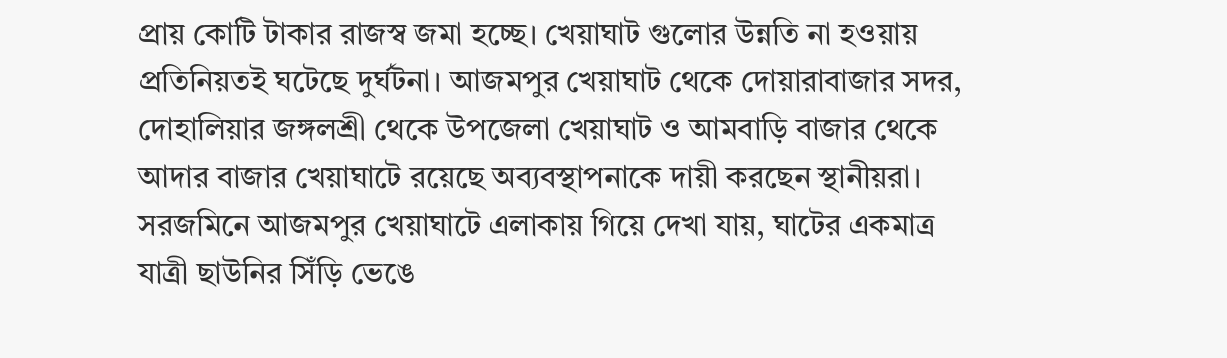প্রায় কোটি টাকার রাজস্ব জমা হচ্ছে। খেয়াঘাট গুলোর উন্নতি না হওয়ায় প্রতিনিয়তই ঘটেছে দুর্ঘটনা। আজমপুর খেয়াঘাট থেকে দোয়ারাবাজার সদর, দোহালিয়ার জঙ্গলশ্রী থেকে উপজেলা খেয়াঘাট ও আমবাড়ি বাজার থেকে আদার বাজার খেয়াঘাটে রয়েছে অব্যবস্থাপনাকে দায়ী করছেন স্থানীয়রা।
সরজমিনে আজমপুর খেয়াঘাটে এলাকায় গিয়ে দেখা যায়, ঘাটের একমাত্র যাত্রী ছাউনির সিঁড়ি ভেঙে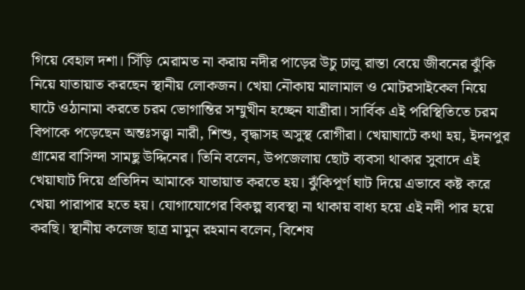গিয়ে বেহাল দশা। সিঁড়ি মেরামত না করায় নদীর পাড়ের উচু ঢালু রাস্তা বেয়ে জীবনের ঝুঁকি নিয়ে যাতায়াত করছেন স্থানীয় লোকজন। খেয়া নৌকায় মালামাল ও মোটরসাইকেল নিয়ে ঘাটে ওঠানামা করতে চরম ভোগান্তির সম্মুখীন হচ্ছেন যাত্রীরা। সার্বিক এই পরিস্থিতিতে চরম বিপাকে পড়েছেন অন্তঃসত্ত্বা নারী, শিশু, বৃদ্ধাসহ অসুস্থ রোগীরা। খেয়াঘাটে কথা হয়, ইদনপুর গ্রামের বাসিন্দা সামছু উদ্দিনের। তিনি বলেন, উপজেলায় ছোট ব্যবসা থাকার সুবাদে এই খেয়াঘাট দিয়ে প্রতিদিন আমাকে যাতায়াত করতে হয়। ঝুঁকিপূর্ণ ঘাট দিয়ে এভাবে কষ্ট করে খেয়া পারাপার হতে হয়। যোগাযোগের বিকল্প ব্যবস্থা না থাকায় বাধ্য হয়ে এই নদী পার হয়ে করছি। স্থানীয় কলেজ ছাত্র মামুন রহমান বলেন, বিশেষ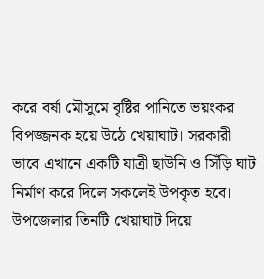করে বর্ষা মৌসুমে বৃষ্টির পানিতে ভয়ংকর বিপজ্জনক হয়ে উঠে খেয়াঘাট। সরকারী ভাবে এখানে একটি যাত্রী ছাউনি ও সিঁড়ি ঘাট নির্মাণ করে দিলে সকলেই উপকৃত হবে।
উপজেলার তিনটি খেয়াঘাট দিয়ে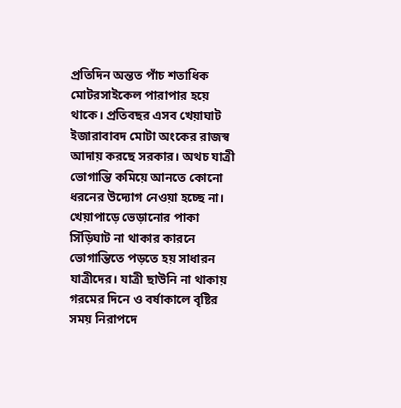প্রতিদিন অন্তত পাঁচ শতাধিক মোটরসাইকেল পারাপার হয়ে থাকে। প্রতিবছর এসব খেয়াঘাট ইজারাবাবদ মোটা অংকের রাজস্ব আদায় করছে সরকার। অথচ যাত্রী ভোগান্তি কমিয়ে আনতে কোনো ধরনের উদ্যোগ নেওয়া হচ্ছে না। খেয়াপাড়ে ভেড়ানোর পাকা সিঁড়িঘাট না থাকার কারনে ভোগান্তিতে পড়তে হয় সাধারন যাত্রীদের। যাত্রী ছাউনি না থাকায় গরমের দিনে ও বর্ষাকালে বৃষ্টির সময় নিরাপদে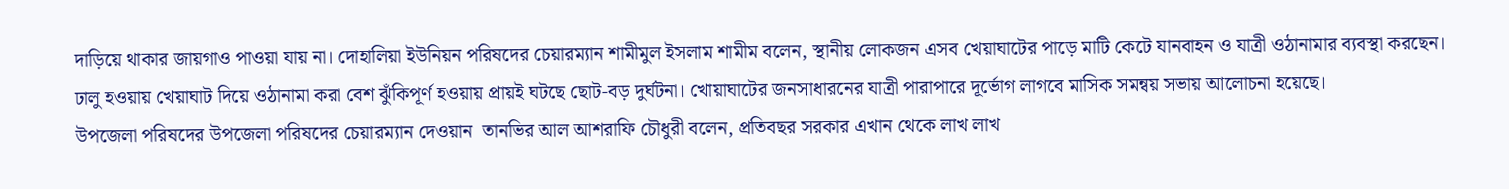দাড়িয়ে থাকার জায়গাও পাওয়া যায় না। দোহালিয়া ইউনিয়ন পরিষদের চেয়ারম্যান শামীমুল ইসলাম শামীম বলেন, স্থানীয় লোকজন এসব খেয়াঘাটের পাড়ে মাটি কেটে যানবাহন ও যাত্রী ওঠানামার ব্যবস্থা করছেন। ঢালু হওয়ায় খেয়াঘাট দিয়ে ওঠানামা করা বেশ ঝুঁকিপূর্ণ হওয়ায় প্রায়ই ঘটছে ছোট-বড় দুর্ঘটনা। খোয়াঘাটের জনসাধারনের যাত্রী পারাপারে দূর্ভোগ লাগবে মাসিক সমন্বয় সভায় আলোচনা হয়েছে।
উপজেলা পরিষদের উপজেলা পরিষদের চেয়ারম্যান দেওয়ান  তানভির আল আশরাফি চৌধুরী বলেন, প্রতিবছর সরকার এখান থেকে লাখ লাখ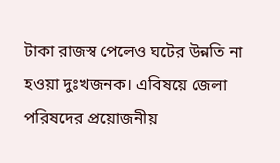টাকা রাজস্ব পেলেও ঘটের উন্নতি না হওয়া দুঃখজনক। এবিষয়ে জেলা পরিষদের প্রয়োজনীয়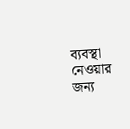ব্যবস্থা নেওয়ার জন্য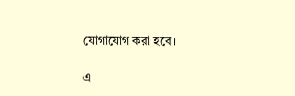যোগাযোগ করা হবে।

এ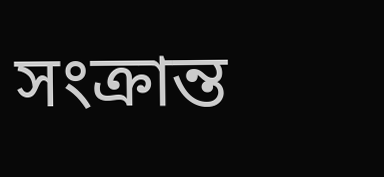সংক্রান্ত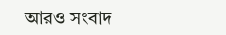আরও সংবাদ